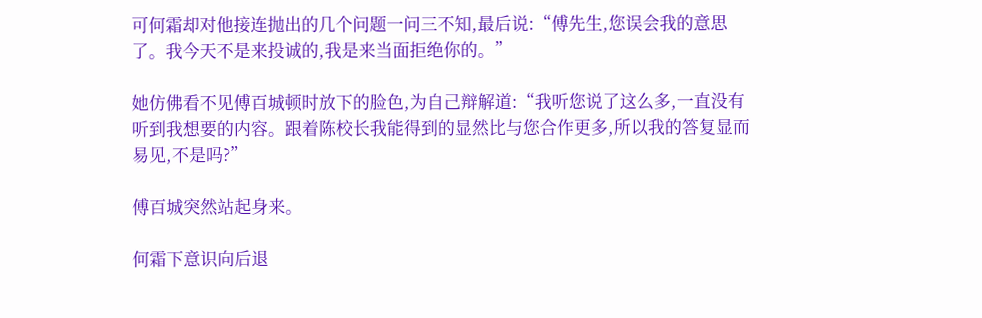可何霜却对他接连抛出的几个问题一问三不知,最后说:“傅先生,您误会我的意思了。我今天不是来投诚的,我是来当面拒绝你的。”

她仿佛看不见傅百城顿时放下的脸色,为自己辩解道:“我听您说了这么多,一直没有听到我想要的内容。跟着陈校长我能得到的显然比与您合作更多,所以我的答复显而易见,不是吗?”

傅百城突然站起身来。

何霜下意识向后退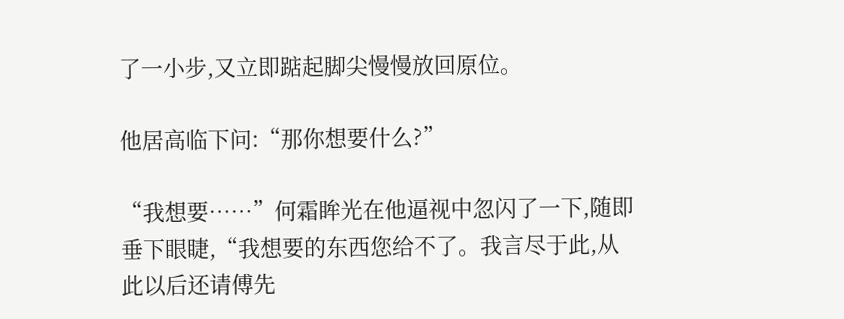了一小步,又立即踮起脚尖慢慢放回原位。

他居高临下问:“那你想要什么?”

“我想要……”何霜眸光在他逼视中忽闪了一下,随即垂下眼睫,“我想要的东西您给不了。我言尽于此,从此以后还请傅先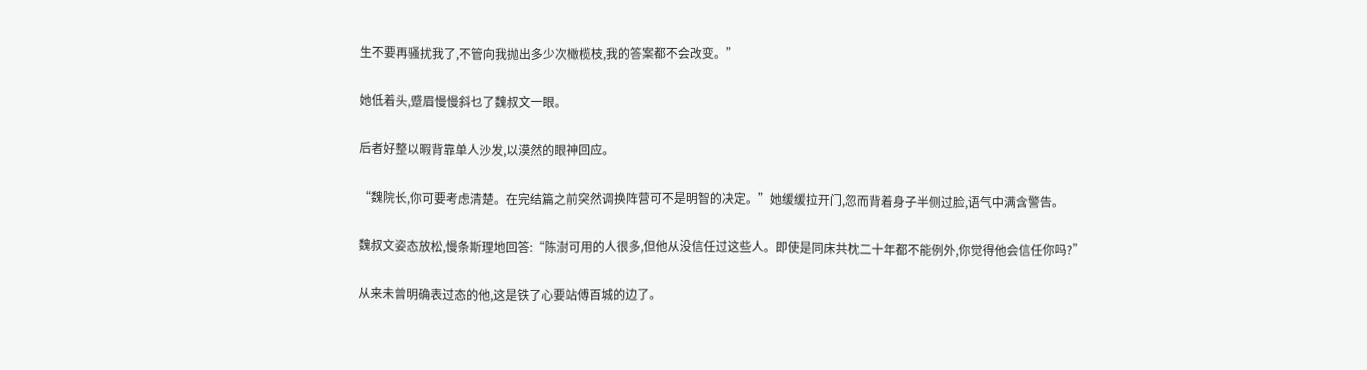生不要再骚扰我了,不管向我抛出多少次橄榄枝,我的答案都不会改变。”

她低着头,蹙眉慢慢斜乜了魏叔文一眼。

后者好整以暇背靠单人沙发,以漠然的眼神回应。

“魏院长,你可要考虑清楚。在完结篇之前突然调换阵营可不是明智的决定。”她缓缓拉开门,忽而背着身子半侧过脸,语气中满含警告。

魏叔文姿态放松,慢条斯理地回答:“陈澍可用的人很多,但他从没信任过这些人。即使是同床共枕二十年都不能例外,你觉得他会信任你吗?”

从来未曾明确表过态的他,这是铁了心要站傅百城的边了。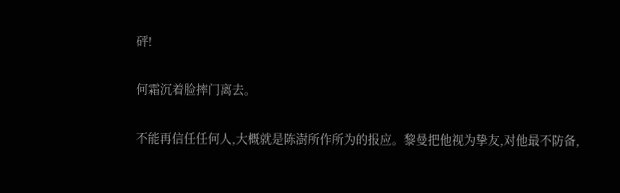砰!

何霜沉着脸摔门离去。

不能再信任任何人,大概就是陈澍所作所为的报应。黎曼把他视为挚友,对他最不防备,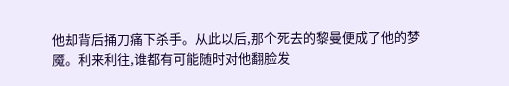他却背后捅刀痛下杀手。从此以后,那个死去的黎曼便成了他的梦魇。利来利往,谁都有可能随时对他翻脸发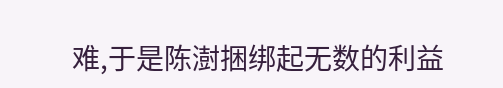难,于是陈澍捆绑起无数的利益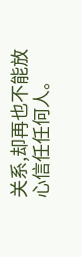关系,却再也不能放心信任任何人。